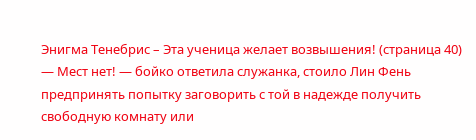Энигма Тенебрис – Эта ученица желает возвышения! (страница 40)
— Мест нет! — бойко ответила служанка, стоило Лин Фень предпринять попытку заговорить с той в надежде получить свободную комнату или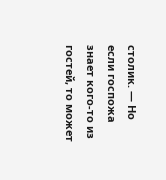столик. — Но если госпожа знает кого-то из гостей, то может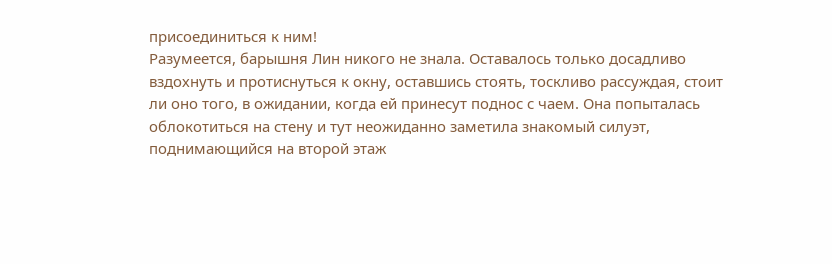присоединиться к ним!
Разумеется, барышня Лин никого не знала. Оставалось только досадливо вздохнуть и протиснуться к окну, оставшись стоять, тоскливо рассуждая, стоит ли оно того, в ожидании, когда ей принесут поднос с чаем. Она попыталась облокотиться на стену и тут неожиданно заметила знакомый силуэт, поднимающийся на второй этаж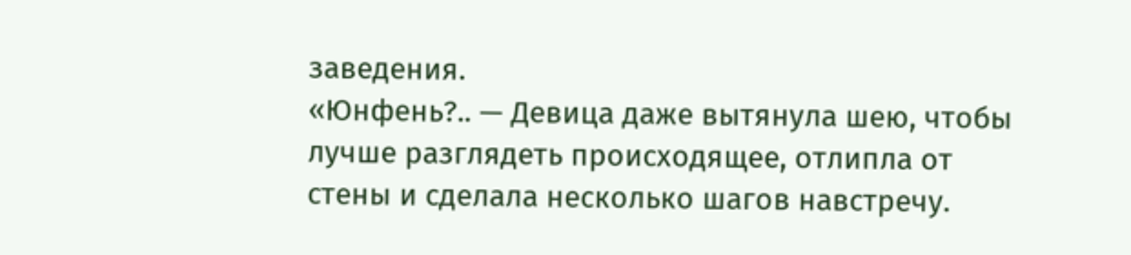заведения.
«Юнфень?.. — Девица даже вытянула шею, чтобы лучше разглядеть происходящее, отлипла от стены и сделала несколько шагов навстречу.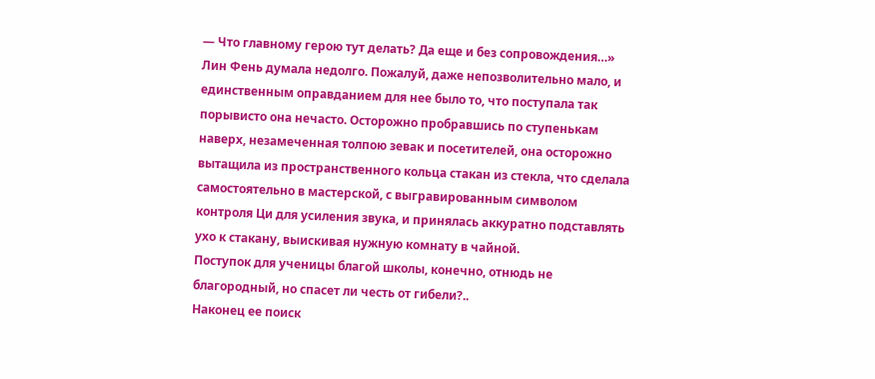— Что главному герою тут делать? Да еще и без сопровождения…»
Лин Фень думала недолго. Пожалуй, даже непозволительно мало, и единственным оправданием для нее было то, что поступала так порывисто она нечасто. Осторожно пробравшись по ступенькам наверх, незамеченная толпою зевак и посетителей, она осторожно вытащила из пространственного кольца стакан из стекла, что сделала самостоятельно в мастерской, с выгравированным символом контроля Ци для усиления звука, и принялась аккуратно подставлять ухо к стакану, выискивая нужную комнату в чайной.
Поступок для ученицы благой школы, конечно, отнюдь не благородный, но спасет ли честь от гибели?..
Наконец ее поиск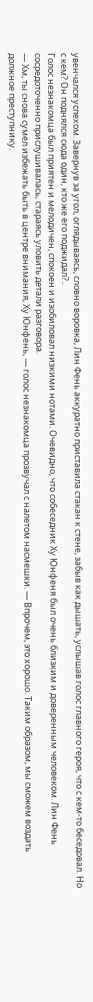увенчался успехом. Завернув за угол, оглядываясь, словно воровка, Лин Фень аккуратно приставила стакан к стене, забыв как дышать, услышав голос главного героя, что с кем-то беседовал. Но с кем? Он поднялся сюда один, кто же его поджидал?..
Голос незнакомца был приятен и мелодичен, спокоен и изобиловал низкими нотами. Очевидно, что собеседник Ху Юнфеня был очень близким и доверенным человеком. Лин Фень сосредоточенно прислушивалась, стараясь уловить детали разговора.
— Хм, ты снова сумел избежать быть в центре внимания, Ху Юнфень, — голос незнакомца прозвучал с налетом насмешки. — Впрочем, это хорошо. Таким образом, мы сможем воздать должное преступнику.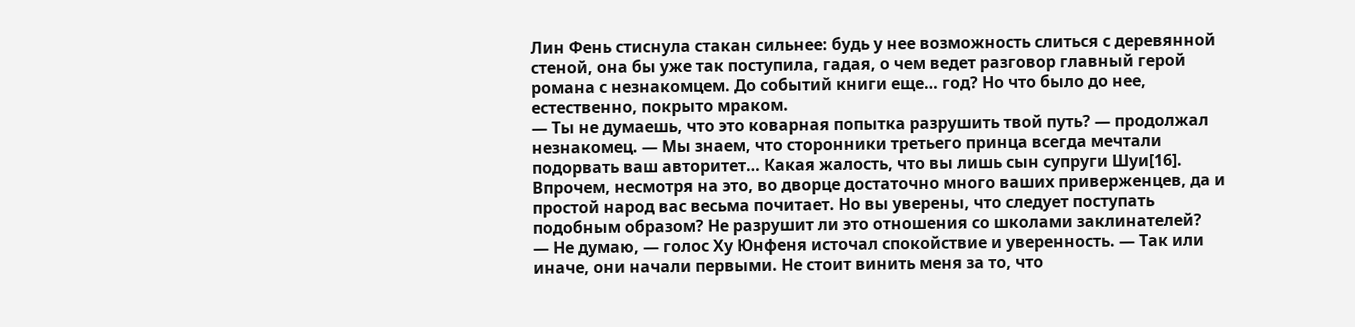Лин Фень стиснула стакан сильнее: будь у нее возможность слиться с деревянной стеной, она бы уже так поступила, гадая, о чем ведет разговор главный герой романа с незнакомцем. До событий книги еще… год? Но что было до нее, естественно, покрыто мраком.
— Ты не думаешь, что это коварная попытка разрушить твой путь? — продолжал незнакомец. — Мы знаем, что сторонники третьего принца всегда мечтали подорвать ваш авторитет… Какая жалость, что вы лишь сын супруги Шуи[16]. Впрочем, несмотря на это, во дворце достаточно много ваших приверженцев, да и простой народ вас весьма почитает. Но вы уверены, что следует поступать подобным образом? Не разрушит ли это отношения со школами заклинателей?
— Не думаю, — голос Ху Юнфеня источал спокойствие и уверенность. — Так или иначе, они начали первыми. Не стоит винить меня за то, что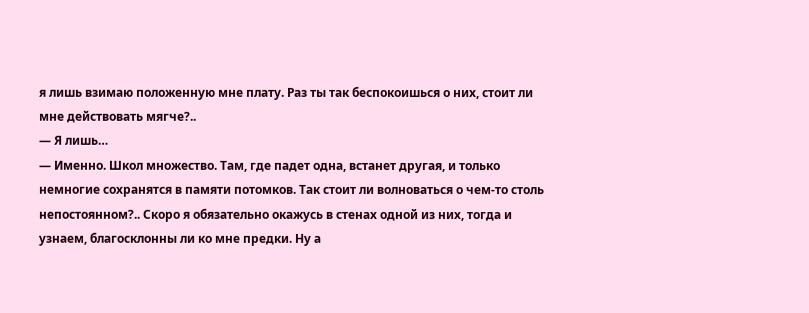я лишь взимаю положенную мне плату. Раз ты так беспокоишься о них, стоит ли мне действовать мягче?..
— Я лишь…
— Именно. Школ множество. Там, где падет одна, встанет другая, и только немногие сохранятся в памяти потомков. Так стоит ли волноваться о чем-то столь непостоянном?.. Скоро я обязательно окажусь в стенах одной из них, тогда и узнаем, благосклонны ли ко мне предки. Ну а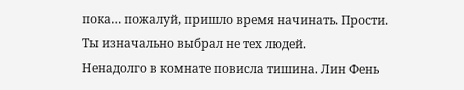пока… пожалуй, пришло время начинать. Прости. Ты изначально выбрал не тех людей.
Ненадолго в комнате повисла тишина. Лин Фень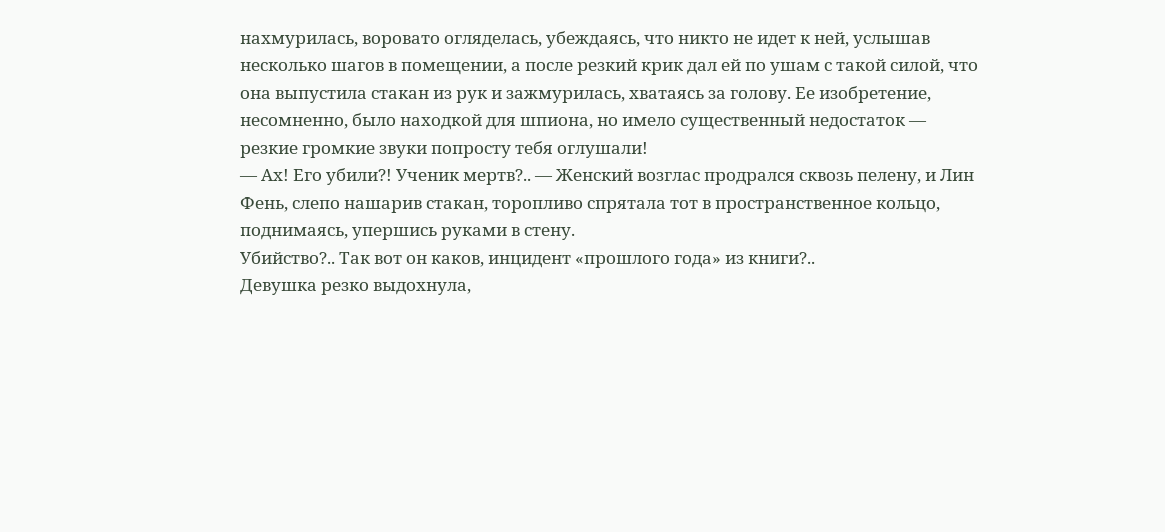нахмурилась, воровато огляделась, убеждаясь, что никто не идет к ней, услышав несколько шагов в помещении, а после резкий крик дал ей по ушам с такой силой, что она выпустила стакан из рук и зажмурилась, хватаясь за голову. Ее изобретение, несомненно, было находкой для шпиона, но имело существенный недостаток — резкие громкие звуки попросту тебя оглушали!
— Ах! Его убили?! Ученик мертв?.. — Женский возглас продрался сквозь пелену, и Лин Фень, слепо нашарив стакан, торопливо спрятала тот в пространственное кольцо, поднимаясь, упершись руками в стену.
Убийство?.. Так вот он каков, инцидент «прошлого года» из книги?..
Девушка резко выдохнула,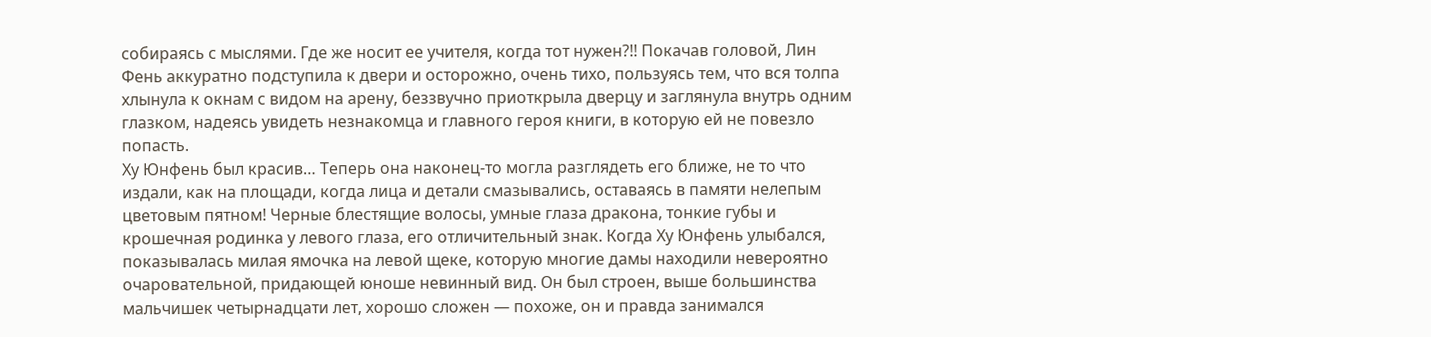собираясь с мыслями. Где же носит ее учителя, когда тот нужен?!! Покачав головой, Лин Фень аккуратно подступила к двери и осторожно, очень тихо, пользуясь тем, что вся толпа хлынула к окнам с видом на арену, беззвучно приоткрыла дверцу и заглянула внутрь одним глазком, надеясь увидеть незнакомца и главного героя книги, в которую ей не повезло попасть.
Ху Юнфень был красив… Теперь она наконец-то могла разглядеть его ближе, не то что издали, как на площади, когда лица и детали смазывались, оставаясь в памяти нелепым цветовым пятном! Черные блестящие волосы, умные глаза дракона, тонкие губы и крошечная родинка у левого глаза, его отличительный знак. Когда Ху Юнфень улыбался, показывалась милая ямочка на левой щеке, которую многие дамы находили невероятно очаровательной, придающей юноше невинный вид. Он был строен, выше большинства мальчишек четырнадцати лет, хорошо сложен — похоже, он и правда занимался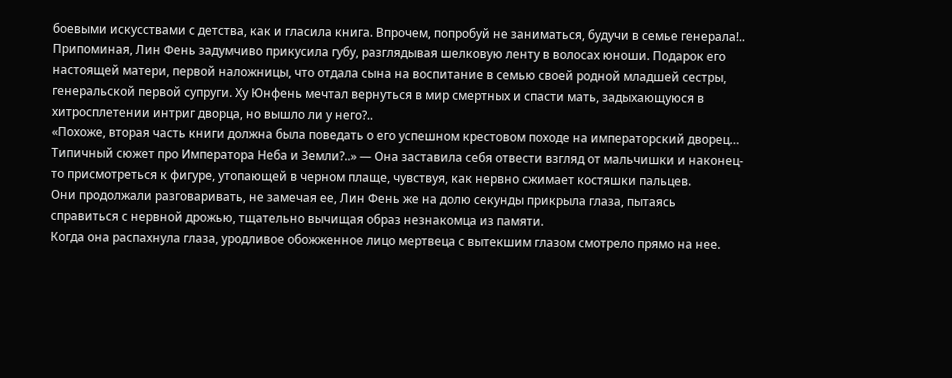боевыми искусствами с детства, как и гласила книга. Впрочем, попробуй не заниматься, будучи в семье генерала!..
Припоминая, Лин Фень задумчиво прикусила губу, разглядывая шелковую ленту в волосах юноши. Подарок его настоящей матери, первой наложницы, что отдала сына на воспитание в семью своей родной младшей сестры, генеральской первой супруги. Ху Юнфень мечтал вернуться в мир смертных и спасти мать, задыхающуюся в хитросплетении интриг дворца, но вышло ли у него?..
«Похоже, вторая часть книги должна была поведать о его успешном крестовом походе на императорский дворец… Типичный сюжет про Императора Неба и Земли?..» — Она заставила себя отвести взгляд от мальчишки и наконец-то присмотреться к фигуре, утопающей в черном плаще, чувствуя, как нервно сжимает костяшки пальцев.
Они продолжали разговаривать, не замечая ее, Лин Фень же на долю секунды прикрыла глаза, пытаясь справиться с нервной дрожью, тщательно вычищая образ незнакомца из памяти.
Когда она распахнула глаза, уродливое обожженное лицо мертвеца с вытекшим глазом смотрело прямо на нее.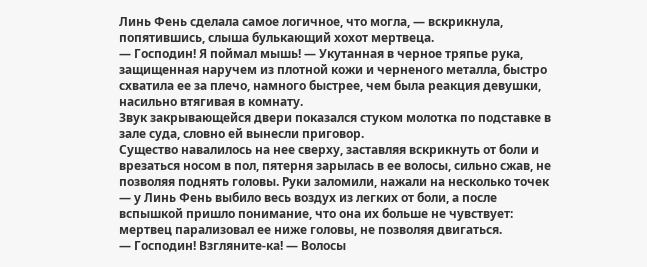Линь Фень сделала самое логичное, что могла, — вскрикнула, попятившись, слыша булькающий хохот мертвеца.
— Господин! Я поймал мышь! — Укутанная в черное тряпье рука, защищенная наручем из плотной кожи и черненого металла, быстро схватила ее за плечо, намного быстрее, чем была реакция девушки, насильно втягивая в комнату.
Звук закрывающейся двери показался стуком молотка по подставке в зале суда, словно ей вынесли приговор.
Существо навалилось на нее сверху, заставляя вскрикнуть от боли и врезаться носом в пол, пятерня зарылась в ее волосы, сильно сжав, не позволяя поднять головы. Руки заломили, нажали на несколько точек — у Линь Фень выбило весь воздух из легких от боли, а после вспышкой пришло понимание, что она их больше не чувствует: мертвец парализовал ее ниже головы, не позволяя двигаться.
— Господин! Взгляните-ка! — Волосы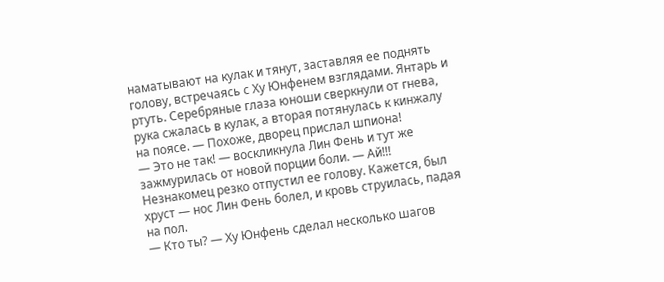наматывают на кулак и тянут, заставляя ее поднять голову, встречаясь с Ху Юнфенем взглядами. Янтарь и ртуть. Серебряные глаза юноши сверкнули от гнева, рука сжалась в кулак, а вторая потянулась к кинжалу на поясе. — Похоже, дворец прислал шпиона!
— Это не так! — воскликнула Лин Фень и тут же зажмурилась от новой порции боли. — Ай!!!
Незнакомец резко отпустил ее голову. Кажется, был хруст — нос Лин Фень болел, и кровь струилась, падая на пол.
— Кто ты? — Ху Юнфень сделал несколько шагов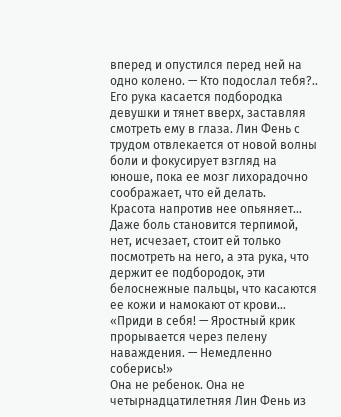вперед и опустился перед ней на одно колено. — Кто подослал тебя?..
Его рука касается подбородка девушки и тянет вверх, заставляя смотреть ему в глаза. Лин Фень с трудом отвлекается от новой волны боли и фокусирует взгляд на юноше, пока ее мозг лихорадочно соображает, что ей делать.
Красота напротив нее опьяняет… Даже боль становится терпимой, нет, исчезает, стоит ей только посмотреть на него, а эта рука, что держит ее подбородок, эти белоснежные пальцы, что касаются ее кожи и намокают от крови…
«Приди в себя! — Яростный крик прорывается через пелену наваждения. — Немедленно соберись!»
Она не ребенок. Она не четырнадцатилетняя Лин Фень из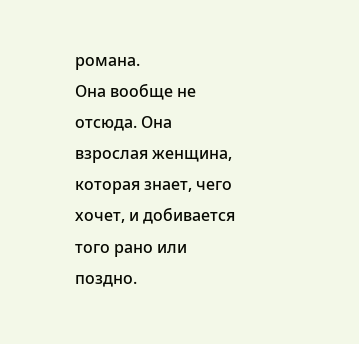романа.
Она вообще не отсюда. Она взрослая женщина, которая знает, чего хочет, и добивается того рано или поздно.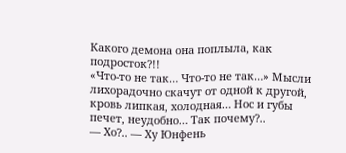Какого демона она поплыла, как подросток?!!
«Что-то не так… Что-то не так…» Мысли лихорадочно скачут от одной к другой, кровь липкая, холодная… Нос и губы печет, неудобно… Так почему?..
— Хо?.. — Ху Юнфень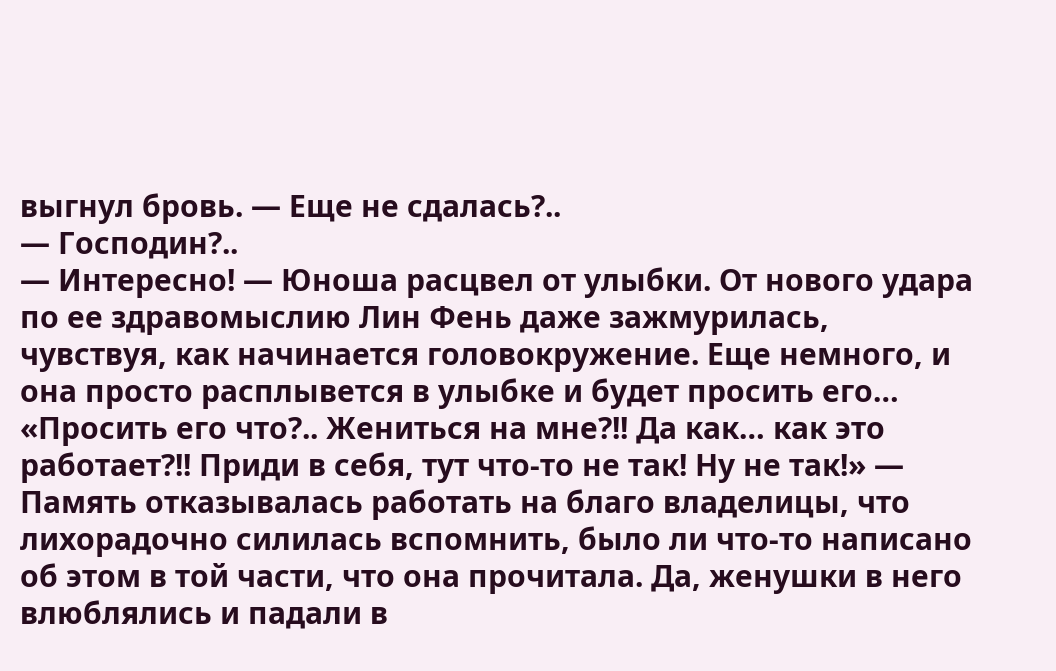выгнул бровь. — Еще не сдалась?..
— Господин?..
— Интересно! — Юноша расцвел от улыбки. От нового удара по ее здравомыслию Лин Фень даже зажмурилась, чувствуя, как начинается головокружение. Еще немного, и она просто расплывется в улыбке и будет просить его…
«Просить его что?.. Жениться на мне?!! Да как… как это работает?!! Приди в себя, тут что-то не так! Ну не так!» — Память отказывалась работать на благо владелицы, что лихорадочно силилась вспомнить, было ли что-то написано об этом в той части, что она прочитала. Да, женушки в него влюблялись и падали в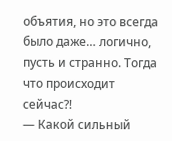объятия, но это всегда было даже… логично, пусть и странно. Тогда что происходит сейчас?!
— Какой сильный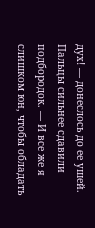дух! — донеслось до ее ушей. Пальцы сильнее сдавили подбородок. — И все же я слишком юн, чтобы обладать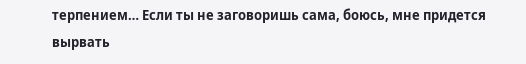терпением… Если ты не заговоришь сама, боюсь, мне придется вырвать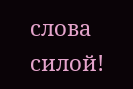слова силой!